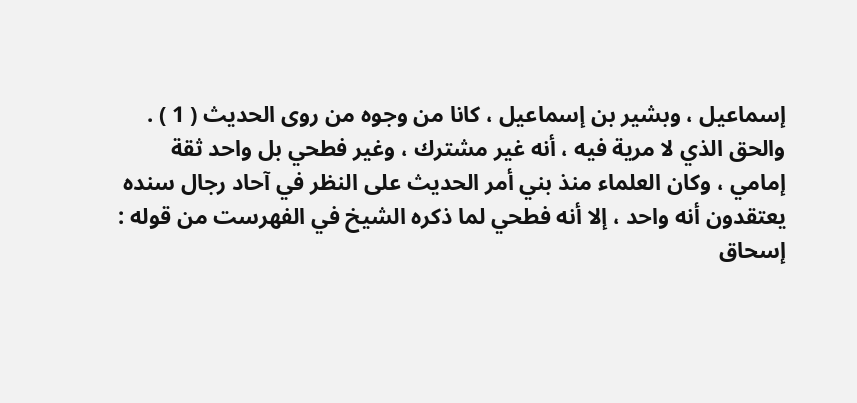إسماعيل ، وبشير بن إسماعيل ، كانا من وجوه من روى الحديث ( 1 ) .
والحق الذي لا مرية فيه ، أنه غير مشترك ، وغير فطحي بل واحد ثقة
إمامي ، وكان العلماء منذ بني أمر الحديث على النظر في آحاد رجال سنده
يعتقدون أنه واحد ، إلا أنه فطحي لما ذكره الشيخ في الفهرست من قوله :
إسحاق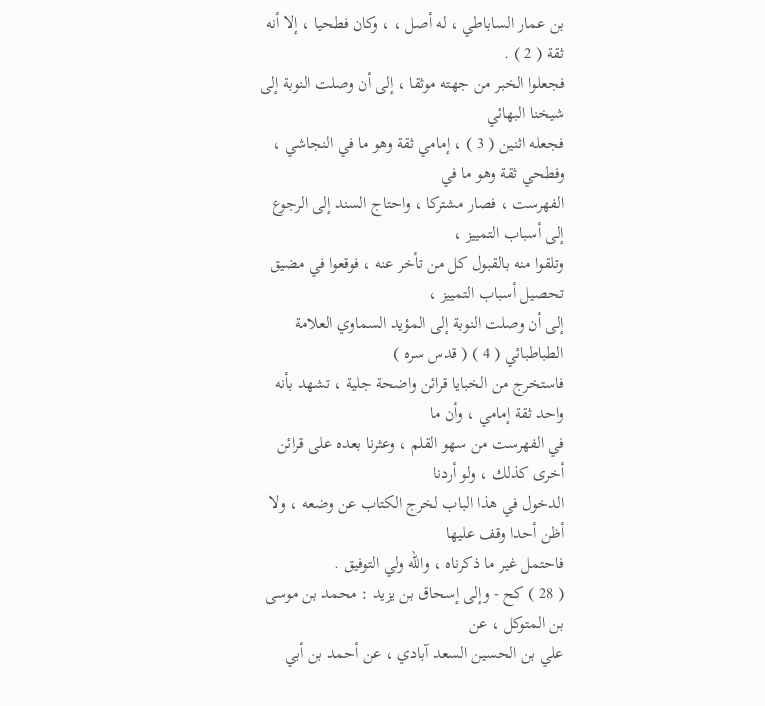بن عمار الساباطي ، له أصل ، ، وكان فطحيا ، إلا أنه ثقة ( 2 ) .
فجعلوا الخبر من جهته موثقا ، إلى أن وصلت النوبة إلى شيخنا البهائي
فجعله اثنين ( 3 ) ، إمامي ثقة وهو ما في النجاشي ، وفطحي ثقة وهو ما في
الفهرست ، فصار مشتركا ، واحتاج السند إلى الرجوع إلى أسباب التمييز ،
وتلقوا منه بالقبول كل من تأخر عنه ، فوقعوا في مضيق تحصيل أسباب التمييز ،
إلى أن وصلت النوبة إلى المؤيد السماوي العلامة الطباطبائي ( 4 ) ( قدس سره )
فاستخرج من الخبايا قرائن واضحة جلية ، تشهد بأنه واحد ثقة إمامي ، وأن ما
في الفهرست من سهو القلم ، وعثرنا بعده على قرائن أخرى كذلك ، ولو أردنا
الدخول في هذا الباب لخرج الكتاب عن وضعه ، ولا أظن أحدا وقف عليها
فاحتمل غير ما ذكرناه ، والله ولي التوفيق .
( 28 ) كح - وإلى إسحاق بن يزيد : محمد بن موسى بن المتوكل ، عن
علي بن الحسين السعد آبادي ، عن أحمد بن أبي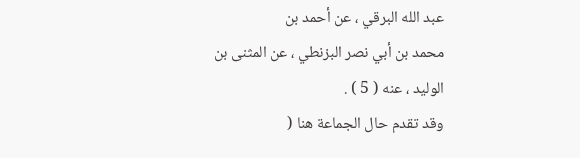عبد الله البرقي ، عن أحمد بن
محمد بن أبي نصر البزنطي ، عن المثنى بن الوليد ، عنه ( 5 ) .
وقد تقدم حال الجماعة هنا (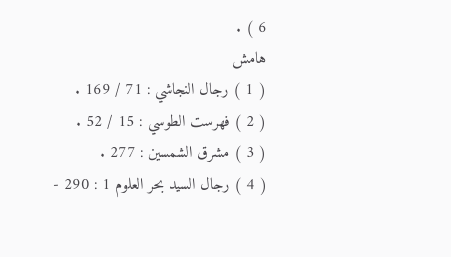6 ) .
هامش
( 1 ) رجال النجاشي : 71 / 169 .
( 2 ) فهرست الطوسي : 15 / 52 .
( 3 ) مشرق الشمسين : 277 .
( 4 ) رجال السيد بحر العلوم 1 : 290 -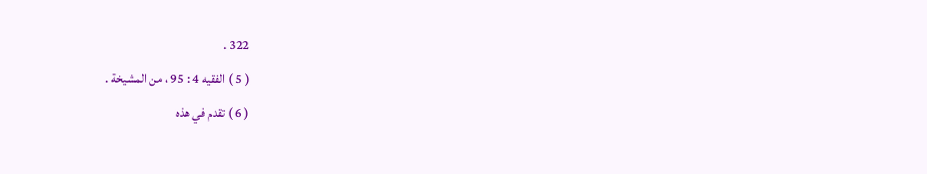322 .
( 5 ) الفقيه 4 : 95 ، من المشيخة .
( 6 ) تقدم في هذه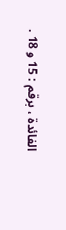الفائدة ، برقم : 15 و 18 .